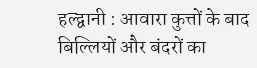हल्द्वानी : आवारा कुत्तों के बाद बिल्लियों और बंदरों का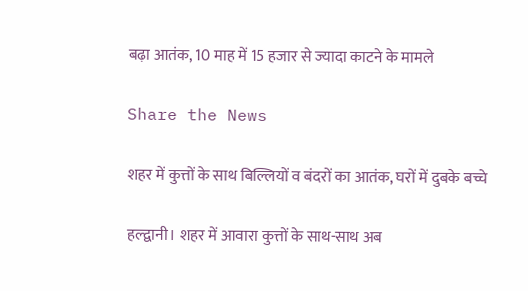बढ़ा आतंक, 10 माह में 15 हजार से ज्यादा काटने के मामले

Share the News

शहर में कुत्तों के साथ बिल्लियों व बंदरों का आतंक, घरों में दुबके बच्चे

हल्द्वानी। शहर में आवारा कुत्तों के साथ-साथ अब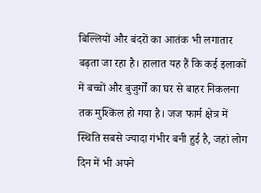बिल्लियों और बंदरों का आतंक भी लगातार बढ़ता जा रहा है। हालात यह हैं कि कई इलाकों में बच्चों और बुजुर्गों का घर से बाहर निकलना तक मुश्किल हो गया है। जज फार्म क्षेत्र में स्थिति सबसे ज्यादा गंभीर बनी हुई है, जहां लोग दिन में भी अपने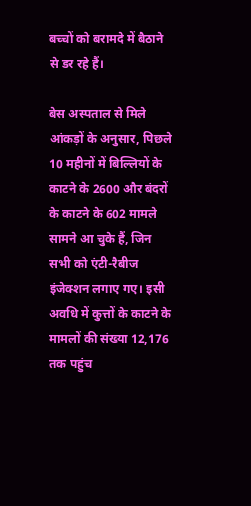बच्चों को बरामदे में बैठाने से डर रहे हैं।

बेस अस्पताल से मिले आंकड़ों के अनुसार, पिछले 10 महीनों में बिल्लियों के काटने के 2600 और बंदरों के काटने के 602 मामले सामने आ चुके हैं, जिन सभी को एंटी-रैबीज इंजेक्शन लगाए गए। इसी अवधि में कुत्तों के काटने के मामलों की संख्या 12,176 तक पहुंच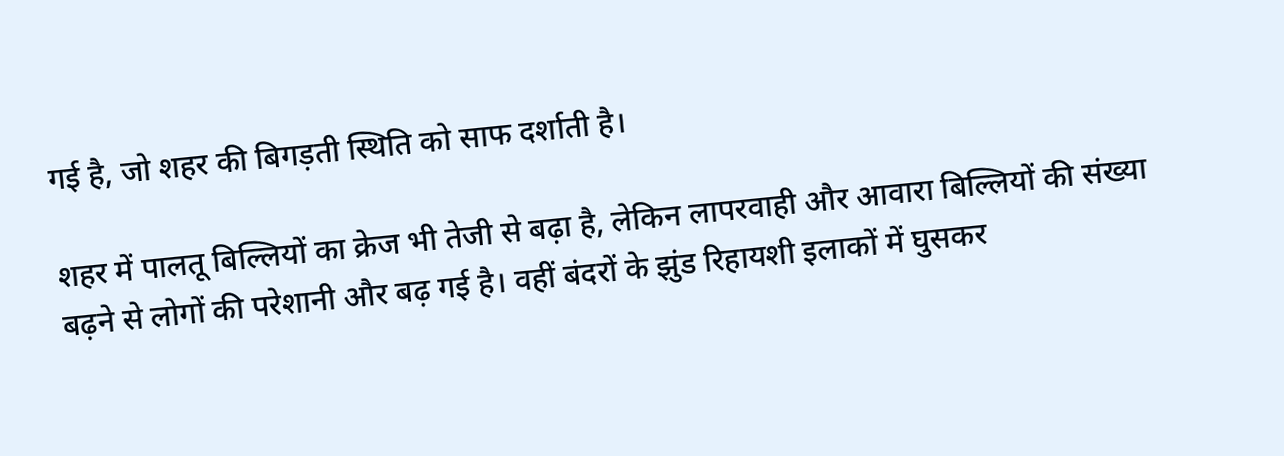गई है, जो शहर की बिगड़ती स्थिति को साफ दर्शाती है।

शहर में पालतू बिल्लियों का क्रेज भी तेजी से बढ़ा है, लेकिन लापरवाही और आवारा बिल्लियों की संख्या बढ़ने से लोगों की परेशानी और बढ़ गई है। वहीं बंदरों के झुंड रिहायशी इलाकों में घुसकर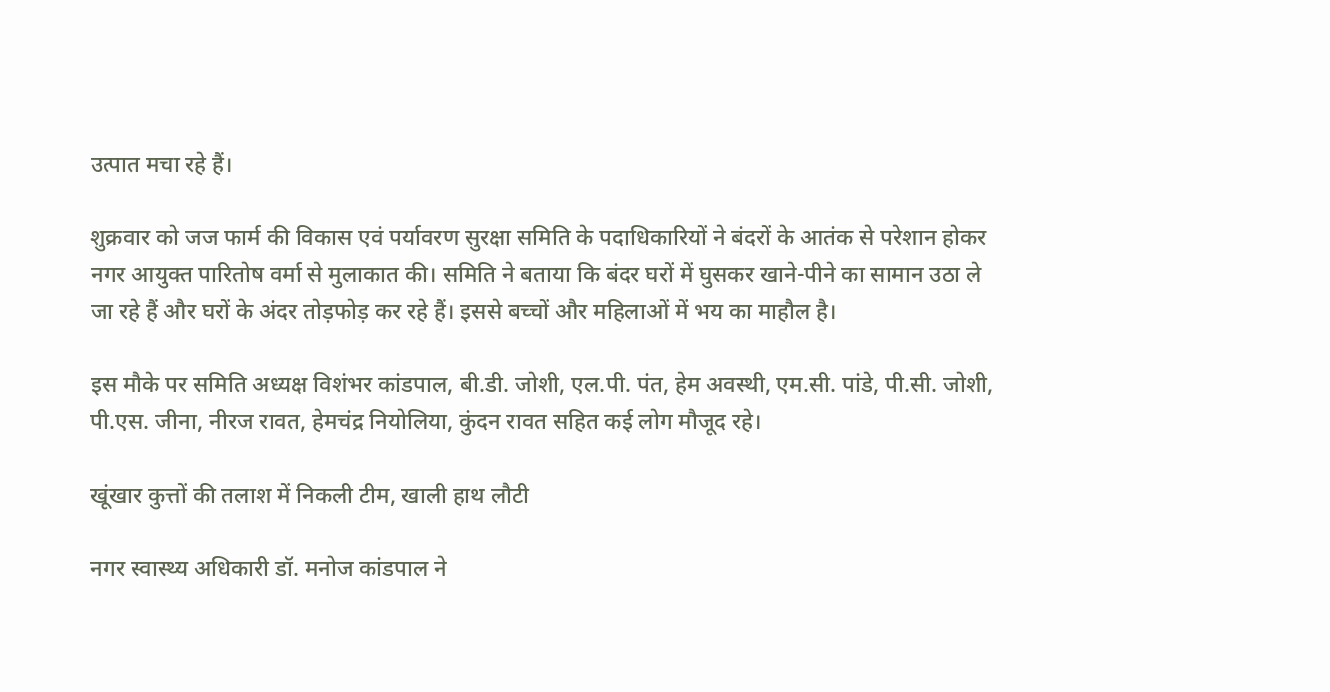उत्पात मचा रहे हैं।

शुक्रवार को जज फार्म की विकास एवं पर्यावरण सुरक्षा समिति के पदाधिकारियों ने बंदरों के आतंक से परेशान होकर नगर आयुक्त पारितोष वर्मा से मुलाकात की। समिति ने बताया कि बंदर घरों में घुसकर खाने-पीने का सामान उठा ले जा रहे हैं और घरों के अंदर तोड़फोड़ कर रहे हैं। इससे बच्चों और महिलाओं में भय का माहौल है।

इस मौके पर समिति अध्यक्ष विशंभर कांडपाल, बी.डी. जोशी, एल.पी. पंत, हेम अवस्थी, एम.सी. पांडे, पी.सी. जोशी, पी.एस. जीना, नीरज रावत, हेमचंद्र नियोलिया, कुंदन रावत सहित कई लोग मौजूद रहे।

खूंखार कुत्तों की तलाश में निकली टीम, खाली हाथ लौटी

नगर स्वास्थ्य अधिकारी डॉ. मनोज कांडपाल ने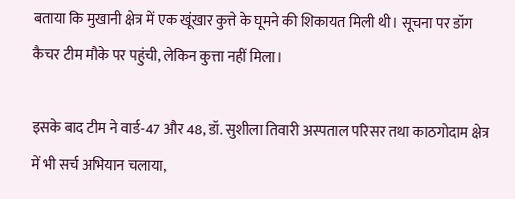बताया कि मुखानी क्षेत्र में एक खूंखार कुत्ते के घूमने की शिकायत मिली थी। सूचना पर डॉग कैचर टीम मौके पर पहुंची, लेकिन कुत्ता नहीं मिला।

इसके बाद टीम ने वार्ड-47 और 48, डॉ. सुशीला तिवारी अस्पताल परिसर तथा काठगोदाम क्षेत्र में भी सर्च अभियान चलाया,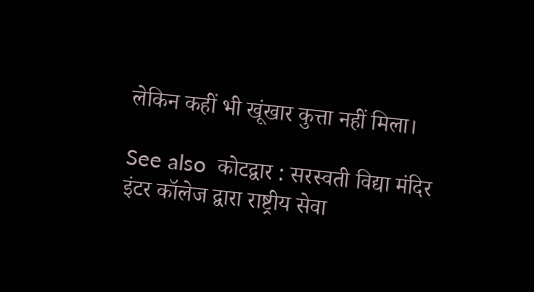लेकिन कहीं भी खूंखार कुत्ता नहीं मिला।

See also  कोटद्वार : सरस्वती विद्या मंदिर इंटर कॉलेज द्वारा राष्ट्रीय सेवा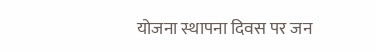योजना स्थापना दिवस पर जन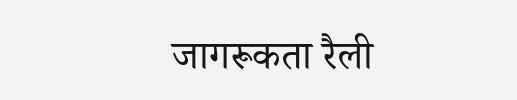जागरूकता रैली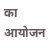का आयोजन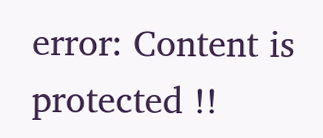error: Content is protected !!